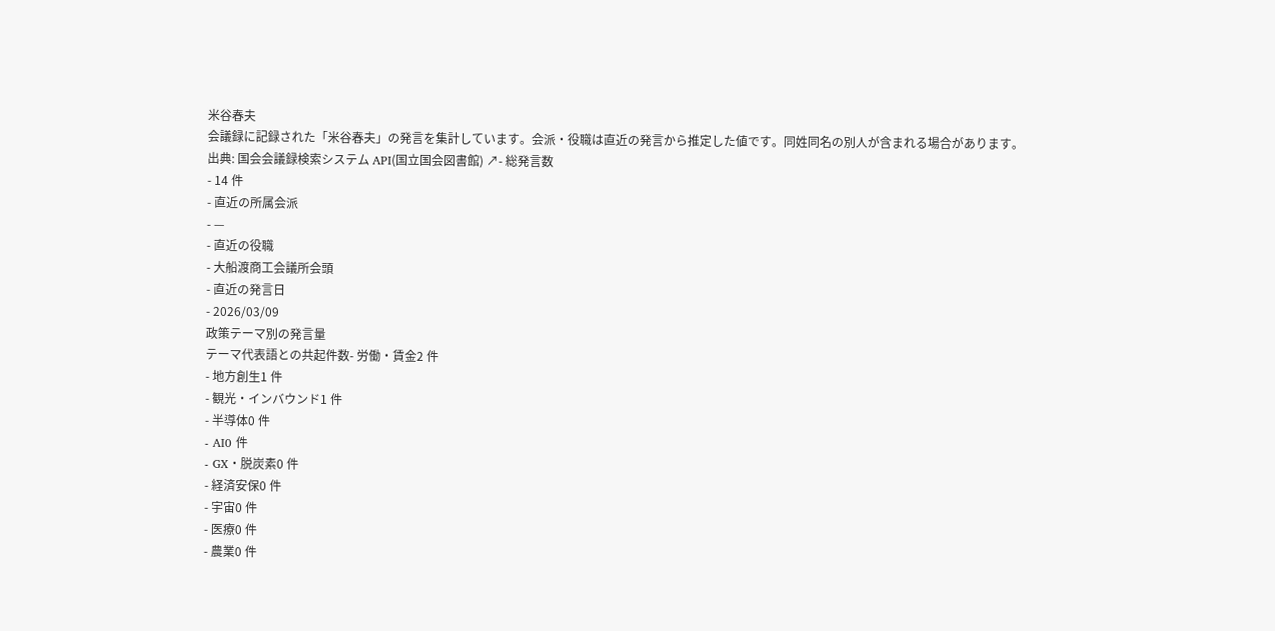米谷春夫
会議録に記録された「米谷春夫」の発言を集計しています。会派・役職は直近の発言から推定した値です。同姓同名の別人が含まれる場合があります。
出典: 国会会議録検索システム API(国立国会図書館) ↗- 総発言数
- 14 件
- 直近の所属会派
- —
- 直近の役職
- 大船渡商工会議所会頭
- 直近の発言日
- 2026/03/09
政策テーマ別の発言量
テーマ代表語との共起件数- 労働・賃金2 件
- 地方創生1 件
- 観光・インバウンド1 件
- 半導体0 件
- AI0 件
- GX・脱炭素0 件
- 経済安保0 件
- 宇宙0 件
- 医療0 件
- 農業0 件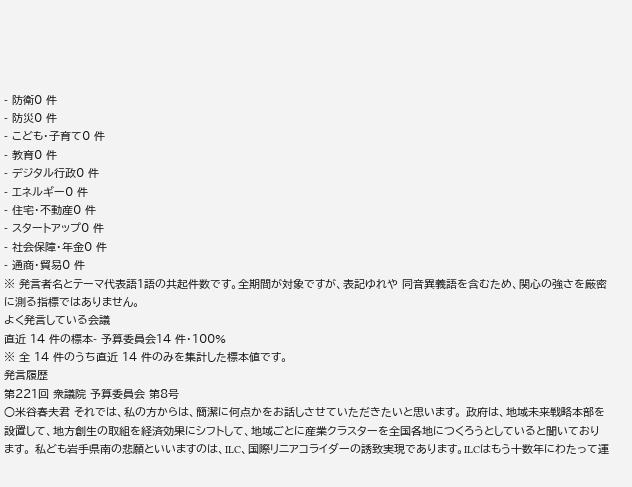- 防衛0 件
- 防災0 件
- こども・子育て0 件
- 教育0 件
- デジタル行政0 件
- エネルギー0 件
- 住宅・不動産0 件
- スタートアップ0 件
- 社会保障・年金0 件
- 通商・貿易0 件
※ 発言者名とテーマ代表語1語の共起件数です。全期間が対象ですが、表記ゆれや 同音異義語を含むため、関心の強さを厳密に測る指標ではありません。
よく発言している会議
直近 14 件の標本- 予算委員会14 件・100%
※ 全 14 件のうち直近 14 件のみを集計した標本値です。
発言履歴
第221回 衆議院 予算委員会 第8号
○米谷春夫君 それでは、私の方からは、簡潔に何点かをお話しさせていただきたいと思います。 政府は、地域未来戦略本部を設置して、地方創生の取組を経済効果にシフトして、地域ごとに産業クラスターを全国各地につくろうとしていると聞いております。 私ども岩手県南の悲願といいますのは、ILC、国際リニアコライダーの誘致実現であります。ILCはもう十数年にわたって運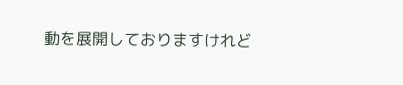動を展開しておりますけれど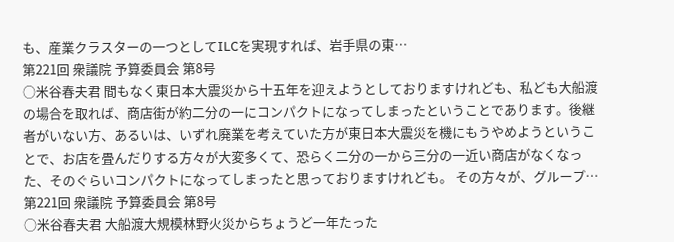も、産業クラスターの一つとしてILCを実現すれば、岩手県の東…
第221回 衆議院 予算委員会 第8号
○米谷春夫君 間もなく東日本大震災から十五年を迎えようとしておりますけれども、私ども大船渡の場合を取れば、商店街が約二分の一にコンパクトになってしまったということであります。後継者がいない方、あるいは、いずれ廃業を考えていた方が東日本大震災を機にもうやめようということで、お店を畳んだりする方々が大変多くて、恐らく二分の一から三分の一近い商店がなくなった、そのぐらいコンパクトになってしまったと思っておりますけれども。 その方々が、グループ…
第221回 衆議院 予算委員会 第8号
○米谷春夫君 大船渡大規模林野火災からちょうど一年たった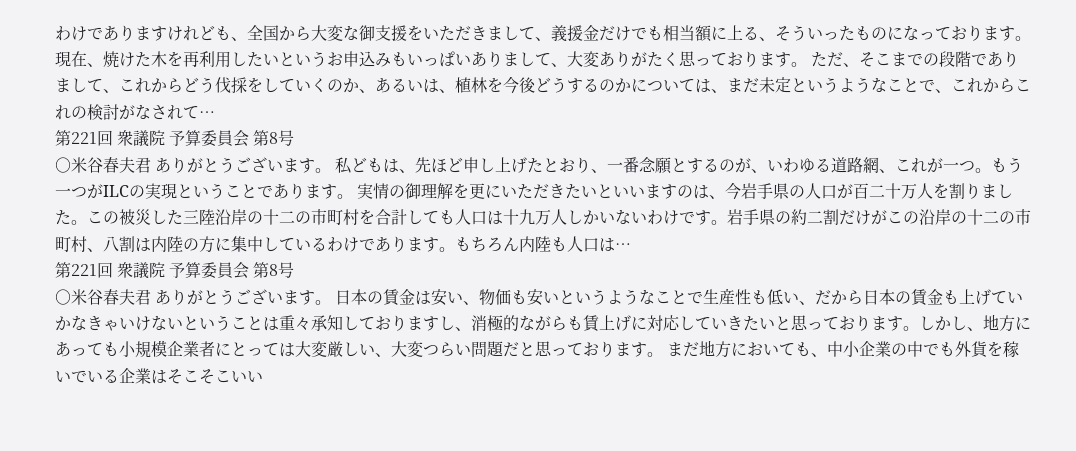わけでありますけれども、全国から大変な御支援をいただきまして、義援金だけでも相当額に上る、そういったものになっております。現在、焼けた木を再利用したいというお申込みもいっぱいありまして、大変ありがたく思っております。 ただ、そこまでの段階でありまして、これからどう伐採をしていくのか、あるいは、植林を今後どうするのかについては、まだ未定というようなことで、これからこれの検討がなされて…
第221回 衆議院 予算委員会 第8号
○米谷春夫君 ありがとうございます。 私どもは、先ほど申し上げたとおり、一番念願とするのが、いわゆる道路網、これが一つ。もう一つがILCの実現ということであります。 実情の御理解を更にいただきたいといいますのは、今岩手県の人口が百二十万人を割りました。この被災した三陸沿岸の十二の市町村を合計しても人口は十九万人しかいないわけです。岩手県の約二割だけがこの沿岸の十二の市町村、八割は内陸の方に集中しているわけであります。もちろん内陸も人口は…
第221回 衆議院 予算委員会 第8号
○米谷春夫君 ありがとうございます。 日本の賃金は安い、物価も安いというようなことで生産性も低い、だから日本の賃金も上げていかなきゃいけないということは重々承知しておりますし、消極的ながらも賃上げに対応していきたいと思っております。しかし、地方にあっても小規模企業者にとっては大変厳しい、大変つらい問題だと思っております。 まだ地方においても、中小企業の中でも外貨を稼いでいる企業はそこそこいい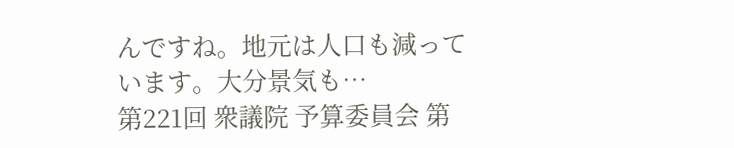んですね。地元は人口も減っています。大分景気も…
第221回 衆議院 予算委員会 第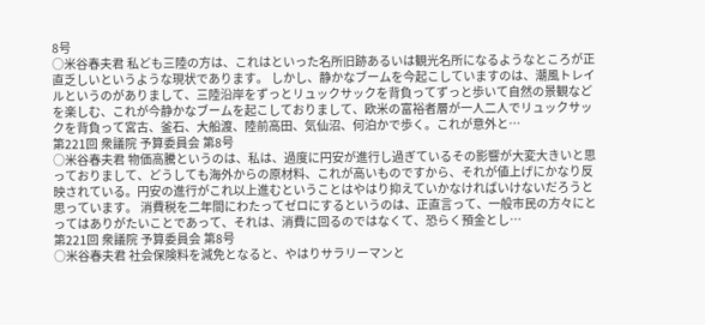8号
○米谷春夫君 私ども三陸の方は、これはといった名所旧跡あるいは観光名所になるようなところが正直乏しいというような現状であります。 しかし、静かなブームを今起こしていますのは、潮風トレイルというのがありまして、三陸沿岸をずっとリュックサックを背負ってずっと歩いて自然の景観などを楽しむ、これが今静かなブームを起こしておりまして、欧米の富裕者層が一人二人でリュックサックを背負って宮古、釜石、大船渡、陸前高田、気仙沼、何泊かで歩く。これが意外と…
第221回 衆議院 予算委員会 第8号
○米谷春夫君 物価高騰というのは、私は、過度に円安が進行し過ぎているその影響が大変大きいと思っておりまして、どうしても海外からの原材料、これが高いものですから、それが値上げにかなり反映されている。円安の進行がこれ以上進むということはやはり抑えていかなければいけないだろうと思っています。 消費税を二年間にわたってゼロにするというのは、正直言って、一般市民の方々にとってはありがたいことであって、それは、消費に回るのではなくて、恐らく預金とし…
第221回 衆議院 予算委員会 第8号
○米谷春夫君 社会保険料を減免となると、やはりサラリーマンと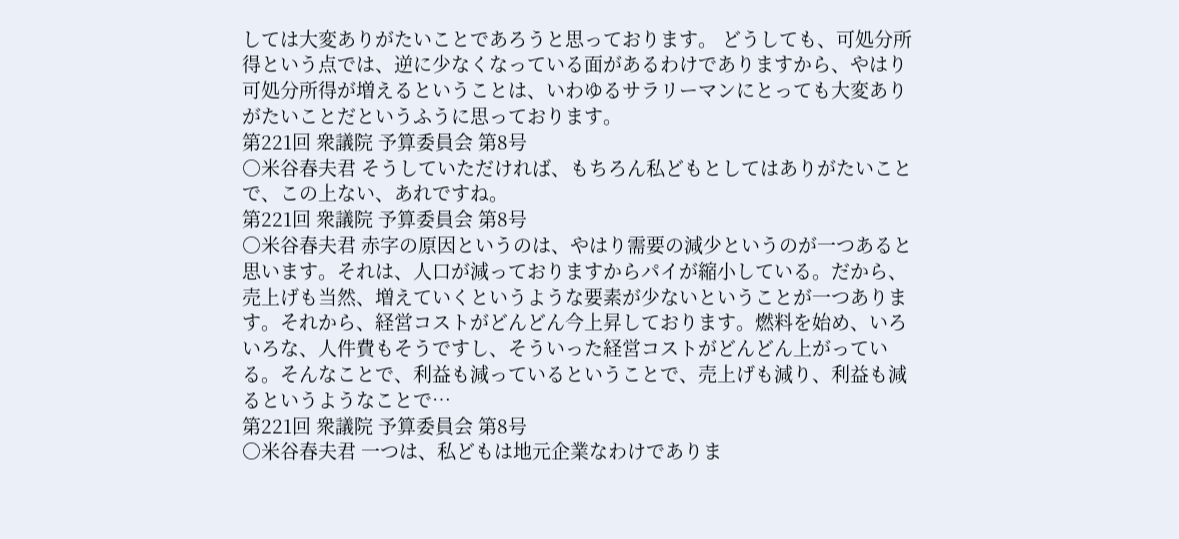しては大変ありがたいことであろうと思っております。 どうしても、可処分所得という点では、逆に少なくなっている面があるわけでありますから、やはり可処分所得が増えるということは、いわゆるサラリーマンにとっても大変ありがたいことだというふうに思っております。
第221回 衆議院 予算委員会 第8号
○米谷春夫君 そうしていただければ、もちろん私どもとしてはありがたいことで、この上ない、あれですね。
第221回 衆議院 予算委員会 第8号
○米谷春夫君 赤字の原因というのは、やはり需要の減少というのが一つあると思います。それは、人口が減っておりますからパイが縮小している。だから、売上げも当然、増えていくというような要素が少ないということが一つあります。それから、経営コストがどんどん今上昇しております。燃料を始め、いろいろな、人件費もそうですし、そういった経営コストがどんどん上がっている。そんなことで、利益も減っているということで、売上げも減り、利益も減るというようなことで…
第221回 衆議院 予算委員会 第8号
○米谷春夫君 一つは、私どもは地元企業なわけでありま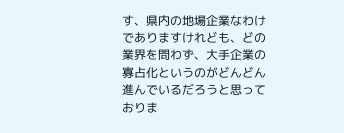す、県内の地場企業なわけでありますけれども、どの業界を問わず、大手企業の寡占化というのがどんどん進んでいるだろうと思っておりま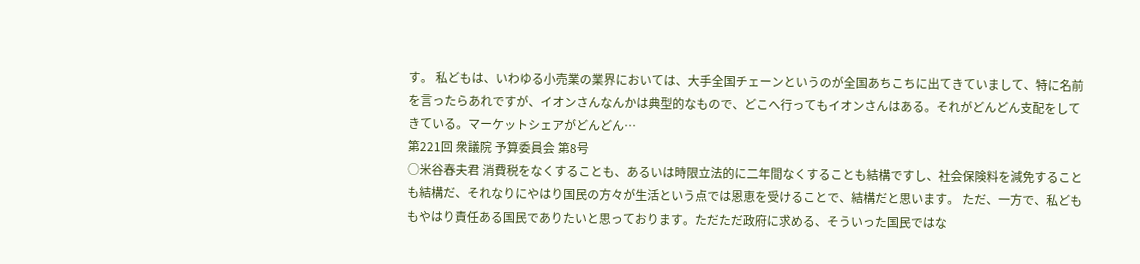す。 私どもは、いわゆる小売業の業界においては、大手全国チェーンというのが全国あちこちに出てきていまして、特に名前を言ったらあれですが、イオンさんなんかは典型的なもので、どこへ行ってもイオンさんはある。それがどんどん支配をしてきている。マーケットシェアがどんどん…
第221回 衆議院 予算委員会 第8号
○米谷春夫君 消費税をなくすることも、あるいは時限立法的に二年間なくすることも結構ですし、社会保険料を減免することも結構だ、それなりにやはり国民の方々が生活という点では恩恵を受けることで、結構だと思います。 ただ、一方で、私どももやはり責任ある国民でありたいと思っております。ただただ政府に求める、そういった国民ではな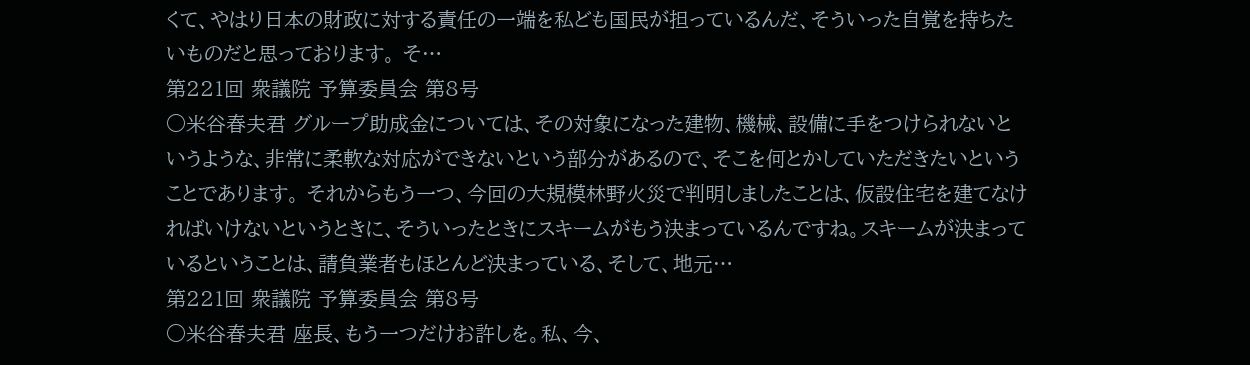くて、やはり日本の財政に対する責任の一端を私ども国民が担っているんだ、そういった自覚を持ちたいものだと思っております。 そ…
第221回 衆議院 予算委員会 第8号
○米谷春夫君 グループ助成金については、その対象になった建物、機械、設備に手をつけられないというような、非常に柔軟な対応ができないという部分があるので、そこを何とかしていただきたいということであります。 それからもう一つ、今回の大規模林野火災で判明しましたことは、仮設住宅を建てなければいけないというときに、そういったときにスキームがもう決まっているんですね。スキームが決まっているということは、請負業者もほとんど決まっている、そして、地元…
第221回 衆議院 予算委員会 第8号
○米谷春夫君 座長、もう一つだけお許しを。私、今、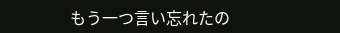もう一つ言い忘れたの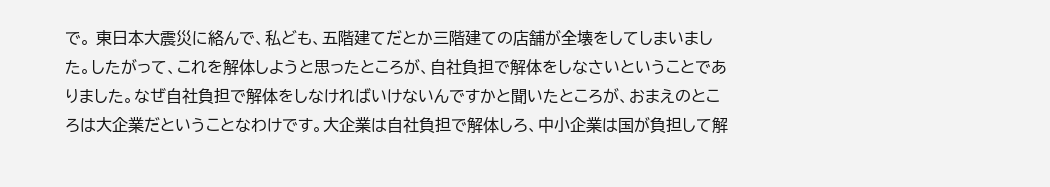で。 東日本大震災に絡んで、私ども、五階建てだとか三階建ての店舗が全壊をしてしまいました。したがって、これを解体しようと思ったところが、自社負担で解体をしなさいということでありました。なぜ自社負担で解体をしなければいけないんですかと聞いたところが、おまえのところは大企業だということなわけです。大企業は自社負担で解体しろ、中小企業は国が負担して解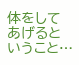体をしてあげるということ…